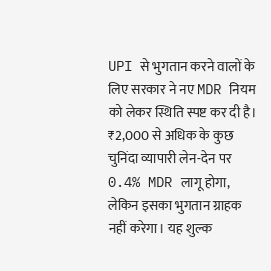UPI से भुगतान करने वालों के लिए सरकार ने नए MDR नियम को लेकर स्थिति स्पष्ट कर दी है। ₹2,000 से अधिक के कुछ चुनिंदा व्यापारी लेन-देन पर 0.4% MDR लागू होगा, लेकिन इसका भुगतान ग्राहक नहीं करेगा। यह शुल्क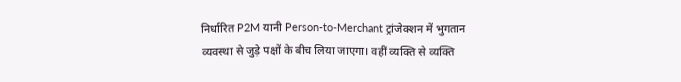निर्धारित P2M यानी Person-to-Merchant ट्रांजेक्शन में भुगतान व्यवस्था से जुड़े पक्षों के बीच लिया जाएगा। वहीं व्यक्ति से व्यक्ति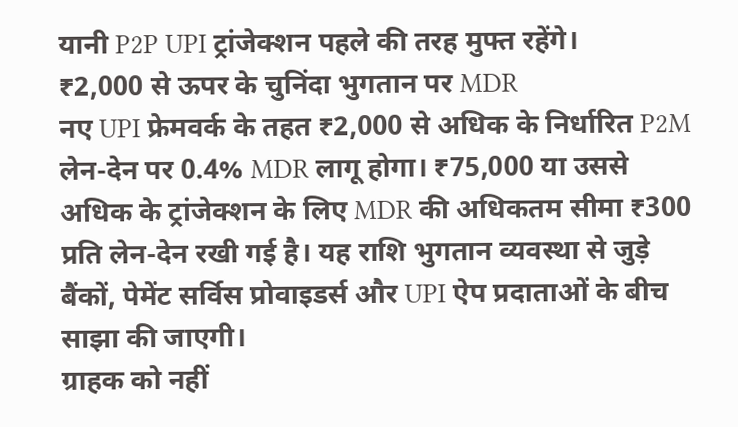यानी P2P UPI ट्रांजेक्शन पहले की तरह मुफ्त रहेंगे।
₹2,000 से ऊपर के चुनिंदा भुगतान पर MDR
नए UPI फ्रेमवर्क के तहत ₹2,000 से अधिक के निर्धारित P2M लेन-देन पर 0.4% MDR लागू होगा। ₹75,000 या उससे अधिक के ट्रांजेक्शन के लिए MDR की अधिकतम सीमा ₹300 प्रति लेन-देन रखी गई है। यह राशि भुगतान व्यवस्था से जुड़े बैंकों, पेमेंट सर्विस प्रोवाइडर्स और UPI ऐप प्रदाताओं के बीच साझा की जाएगी।
ग्राहक को नहीं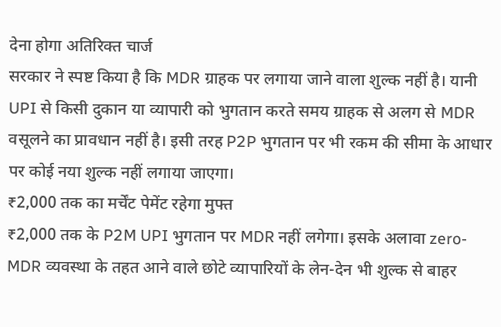देना होगा अतिरिक्त चार्ज
सरकार ने स्पष्ट किया है कि MDR ग्राहक पर लगाया जाने वाला शुल्क नहीं है। यानी UPI से किसी दुकान या व्यापारी को भुगतान करते समय ग्राहक से अलग से MDR वसूलने का प्रावधान नहीं है। इसी तरह P2P भुगतान पर भी रकम की सीमा के आधार पर कोई नया शुल्क नहीं लगाया जाएगा।
₹2,000 तक का मर्चेंट पेमेंट रहेगा मुफ्त
₹2,000 तक के P2M UPI भुगतान पर MDR नहीं लगेगा। इसके अलावा zero-MDR व्यवस्था के तहत आने वाले छोटे व्यापारियों के लेन-देन भी शुल्क से बाहर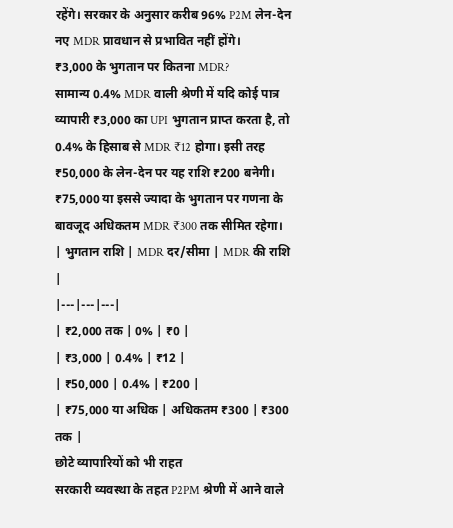रहेंगे। सरकार के अनुसार करीब 96% P2M लेन-देन नए MDR प्रावधान से प्रभावित नहीं होंगे।
₹3,000 के भुगतान पर कितना MDR?
सामान्य 0.4% MDR वाली श्रेणी में यदि कोई पात्र व्यापारी ₹3,000 का UPI भुगतान प्राप्त करता है, तो 0.4% के हिसाब से MDR ₹12 होगा। इसी तरह ₹50,000 के लेन-देन पर यह राशि ₹200 बनेगी। ₹75,000 या इससे ज्यादा के भुगतान पर गणना के बावजूद अधिकतम MDR ₹300 तक सीमित रहेगा।
| भुगतान राशि | MDR दर/सीमा | MDR की राशि |
|---|---|---|
| ₹2,000 तक | 0% | ₹0 |
| ₹3,000 | 0.4% | ₹12 |
| ₹50,000 | 0.4% | ₹200 |
| ₹75,000 या अधिक | अधिकतम ₹300 | ₹300 तक |
छोटे व्यापारियों को भी राहत
सरकारी व्यवस्था के तहत P2PM श्रेणी में आने वाले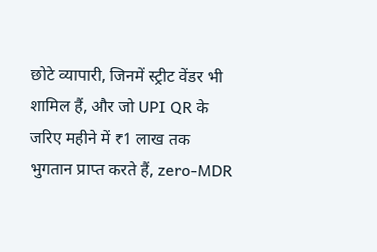छोटे व्यापारी, जिनमें स्ट्रीट वेंडर भी शामिल हैं, और जो UPI QR के जरिए महीने में ₹1 लाख तक भुगतान प्राप्त करते हैं, zero-MDR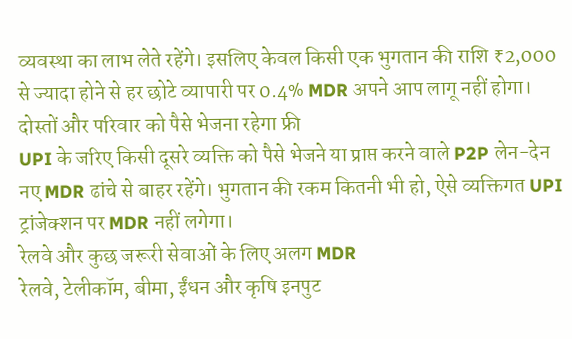व्यवस्था का लाभ लेते रहेंगे। इसलिए केवल किसी एक भुगतान की राशि ₹2,000 से ज्यादा होने से हर छोटे व्यापारी पर 0.4% MDR अपने आप लागू नहीं होगा।
दोस्तों और परिवार को पैसे भेजना रहेगा फ्री
UPI के जरिए किसी दूसरे व्यक्ति को पैसे भेजने या प्राप्त करने वाले P2P लेन-देन नए MDR ढांचे से बाहर रहेंगे। भुगतान की रकम कितनी भी हो, ऐसे व्यक्तिगत UPI ट्रांजेक्शन पर MDR नहीं लगेगा।
रेलवे और कुछ जरूरी सेवाओं के लिए अलग MDR
रेलवे, टेलीकॉम, बीमा, ईंधन और कृषि इनपुट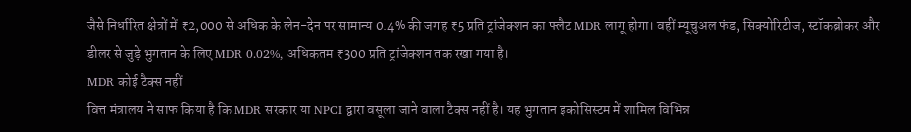जैसे निर्धारित क्षेत्रों में ₹2,000 से अधिक के लेन-देन पर सामान्य 0.4% की जगह ₹5 प्रति ट्रांजेक्शन का फ्लैट MDR लागू होगा। वहीं म्यूचुअल फंड, सिक्योरिटीज, स्टॉकब्रोकर और डीलर से जुड़े भुगतान के लिए MDR 0.02%, अधिकतम ₹300 प्रति ट्रांजेक्शन तक रखा गया है।
MDR कोई टैक्स नहीं
वित्त मंत्रालय ने साफ किया है कि MDR सरकार या NPCI द्वारा वसूला जाने वाला टैक्स नहीं है। यह भुगतान इकोसिस्टम में शामिल विभिन्न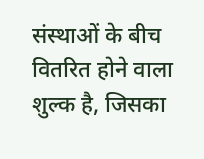संस्थाओं के बीच वितरित होने वाला शुल्क है, जिसका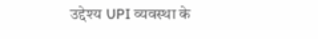उद्देश्य UPI व्यवस्था के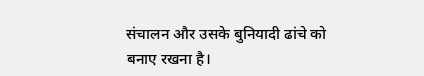संचालन और उसके बुनियादी ढांचे को बनाए रखना है।